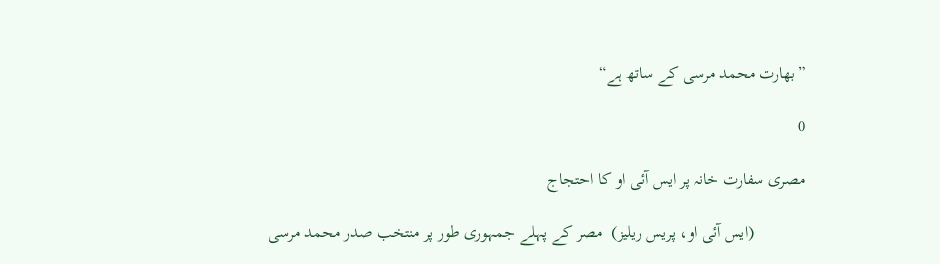”بھارت محمد مرسی کے ساتھ ہے“

0

مصری سفارت خانہ پر ایس آئی او کا احتجاج

            (ایس آئی او، پریس ریلیز)  مصر کے پہلے جمہوری طور پر منتخب صدر محمد مرسی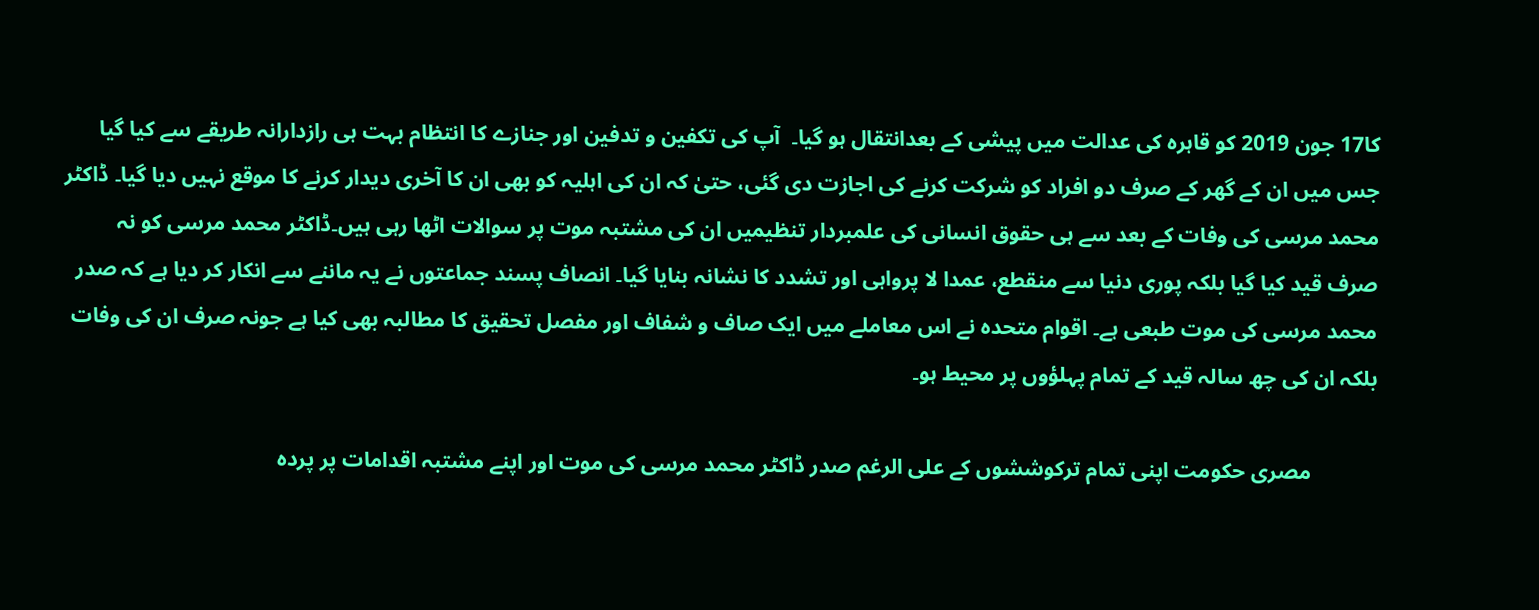کا17 جون 2019 کو قاہرہ کی عدالت میں پیشی کے بعدانتقال ہو گیا۔  آپ کی تکفین و تدفین اور جنازے کا انتظام بہت ہی رازدارانہ طریقے سے کیا گیا جس میں ان کے گھر کے صرف دو افراد کو شرکت کرنے کی اجازت دی گئی، حتیٰ کہ ان کی اہلیہ کو بھی ان کا آخری دیدار کرنے کا موقع نہیں دیا گیا۔ ڈاکٹر محمد مرسی کی وفات کے بعد سے ہی حقوق انسانی کی علمبردار تنظیمیں ان کی مشتبہ موت پر سوالات اٹھا رہی ہیں۔ڈاکٹر محمد مرسی کو نہ صرف قید کیا گیا بلکہ پوری دنیا سے منقطع، عمدا لا پرواہی اور تشدد کا نشانہ بنایا گیا۔ انصاف پسند جماعتوں نے یہ ماننے سے انکار کر دیا ہے کہ صدر محمد مرسی کی موت طبعی ہے۔ اقوام متحدہ نے اس معاملے میں ایک صاف و شفاف اور مفصل تحقیق کا مطالبہ بھی کیا ہے جونہ صرف ان کی وفات بلکہ ان کی چھ سالہ قید کے تمام پہلؤوں پر محیط ہو۔

            مصری حکومت اپنی تمام ترکوششوں کے علی الرغم صدر ڈاکٹر محمد مرسی کی موت اور اپنے مشتبہ اقدامات پر پردہ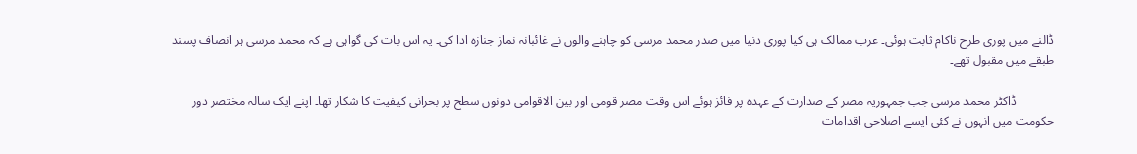ڈالنے میں پوری طرح ناکام ثابت ہوئی۔ عرب ممالک ہی کیا پوری دنیا میں صدر محمد مرسی کو چاہنے والوں نے غائبانہ نماز جنازہ ادا کی۔ یہ اس بات کی گواہی ہے کہ محمد مرسی ہر انصاف پسند طبقے میں مقبول تھے۔

            ڈاکٹر محمد مرسی جب جمہوریہ مصر کے صدارت کے عہدہ پر فائز ہوئے اس وقت مصر قومی اور بین الاقوامی دونوں سطح پر بحرانی کیفیت کا شکار تھا۔ اپنے ایک سالہ مختصر دور حکومت میں انہوں نے کئی ایسے اصلاحی اقدامات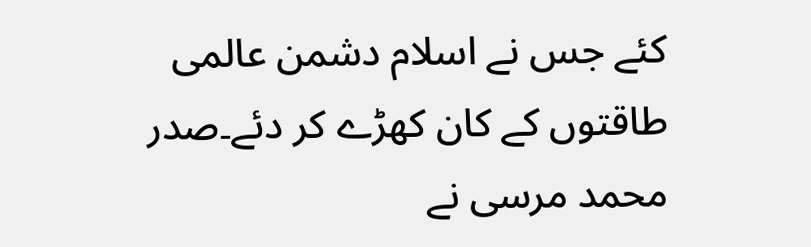کئے جس نے اسلام دشمن عالمی طاقتوں کے کان کھڑے کر دئے۔صدر محمد مرسی نے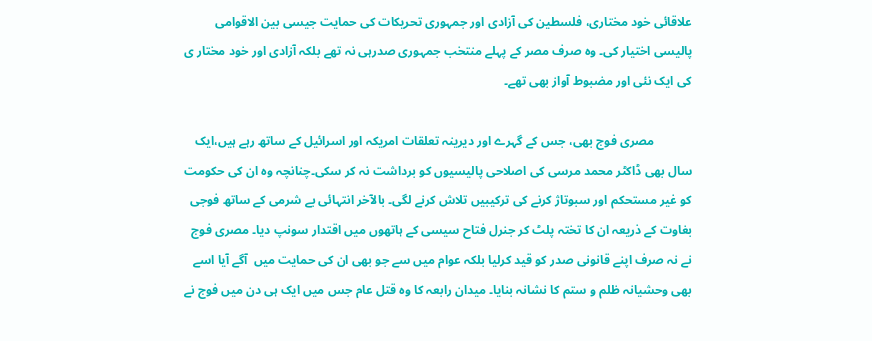علاقائی خود مختاری، فلسطین کی آزادی اور جمہوری تحریکات کی حمایت جیسی بین الاقوامی پالیسی اختیار کی۔ وہ صرف مصر کے پہلے منتخب جمہوری صدرہی نہ تھے بلکہ آزادی اور خود مختار ی کی ایک نئی اور مضبوط آواز بھی تھے۔

            مصری فوج بھی، جس کے گہرے اور دیرینہ تعلقات امریکہ اور اسرائیل کے ساتھ رہے ہیں،ایک سال بھی ڈاکٹر محمد مرسی کی اصلاحی پالیسیوں کو برداشت نہ کر سکی۔چنانچہ وہ ان کی حکومت کو غیر مستحکم اور سبوتاژ کرنے کی ترکیبیں تلاش کرنے لگی۔ بالآخر انتہائی بے شرمی کے ساتھ فوجی بغاوت کے ذریعہ ان کا تختہ پلٹ کر جنرل فتاح سیسی کے ہاتھوں میں اقتدار سونپ دیا۔ مصری فوج نے نہ صرف اپنے قانونی صدر کو قید کرلیا بلکہ عوام میں سے جو بھی ان کی حمایت میں  آگے آیا اسے بھی وحشیانہ ظلم و ستم کا نشانہ بنایا۔ میدان رابعہ کا وہ قتل عام جس میں ایک ہی دن میں فوج نے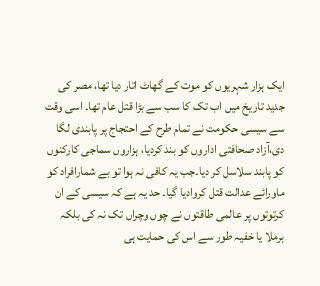ایک ہزار شہریوں کو موت کے گھاٹ اتار دیا تھا، مصر کی جدید تاریخ میں اب تک کا سب سے بڑا قتل عام تھا۔ اسی وقت سے سیسی حکومت نے تمام طرح کے احتجاج پر پابندی لگا دی،آزاد صحافتی اداروں کو بند کردیا، ہزاروں سماجی کارکنوں کو پابند سلاسل کر دیا۔جب یہ کافی نہ ہوا تو بے شمارافراد کو ماورائے عدالت قتل کروادیا گیا۔ حد یہ ہے کہ سیسی کے ان کرتوتوں پر عالمی طاقتوں نے چوں وچراں تک نہ کی بلکہ برملا یا خفیہ طور سے اس کی حمایت ہی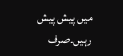میں پیش پیش رہیں۔صرف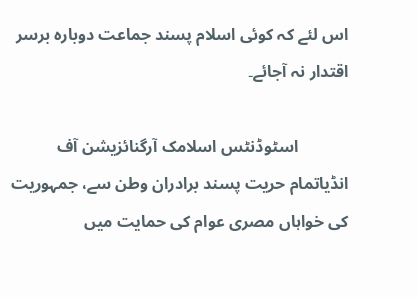اس لئے کہ کوئی اسلام پسند جماعت دوبارہ برسر اقتدار نہ آجائے۔

            اسٹوڈنٹس اسلامک آرگنائزیشن آف انڈیاتمام حریت پسند برادران وطن سے، جمہوریت کی خواہاں مصری عوام کی حمایت میں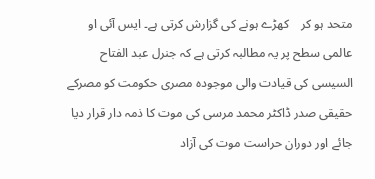متحد ہو کر    کھڑے ہونے کی گزارش کرتی ہے۔ ایس آئی او عالمی سطح پر یہ مطالبہ کرتی ہے کہ جنرل عبد الفتاح السیسی کی قیادت والی موجودہ مصری حکومت کو مصرکے حقیقی صدر ڈاکٹر محمد مرسی کی موت کا ذمہ دار قرار دیا جائے اور دوران حراست موت کی آزاد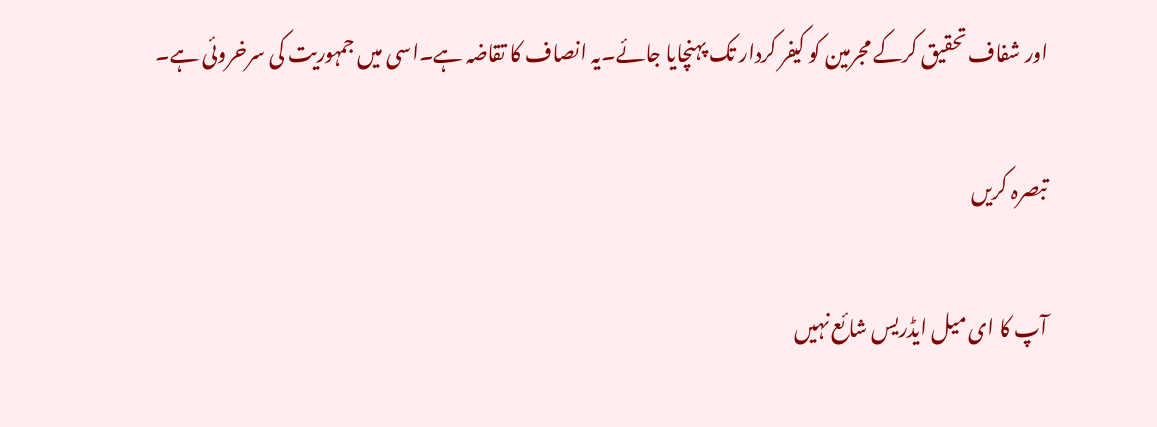اور شفاف تحقیق کرکے مجرمین کو کیفر کردار تک پہنچایا جائے۔یہ انصاف کا تقاضہ ہے۔اسی میں جمہوریت کی سرخروئی ہے۔

تبصرہ کریں

آپ کا ای میل ایڈریس شائع نہیں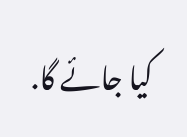کیا جائے گا.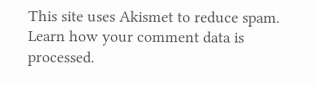This site uses Akismet to reduce spam. Learn how your comment data is processed.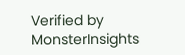Verified by MonsterInsights